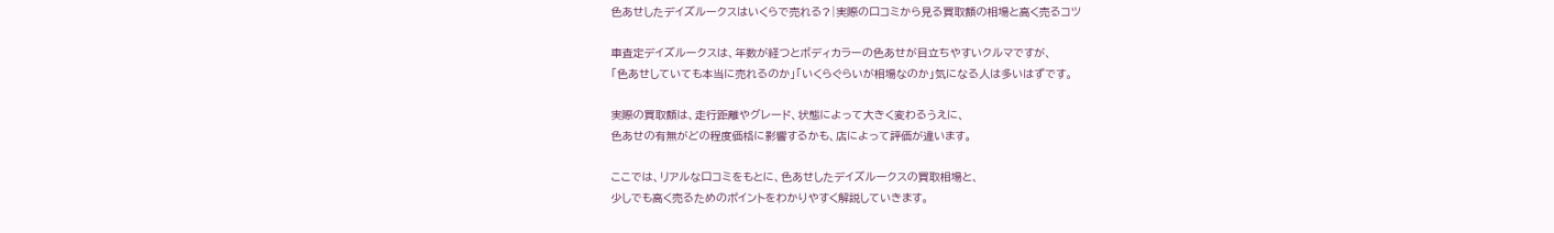色あせしたデイズルークスはいくらで売れる?|実際の口コミから見る買取額の相場と高く売るコツ

車査定デイズルークスは、年数が経つとボディカラーの色あせが目立ちやすいクルマですが、
「色あせしていても本当に売れるのか」「いくらぐらいが相場なのか」気になる人は多いはずです。

実際の買取額は、走行距離やグレード、状態によって大きく変わるうえに、
色あせの有無がどの程度価格に影響するかも、店によって評価が違います。

ここでは、リアルな口コミをもとに、色あせしたデイズルークスの買取相場と、
少しでも高く売るためのポイントをわかりやすく解説していきます。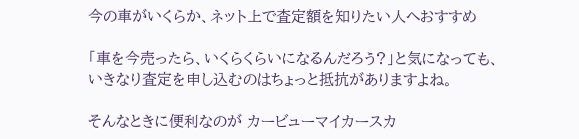今の車がいくらか、ネット上で査定額を知りたい人へおすすめ

「車を今売ったら、いくらくらいになるんだろう?」と気になっても、
いきなり査定を申し込むのはちょっと抵抗がありますよね。

そんなときに便利なのが カービューマイカースカ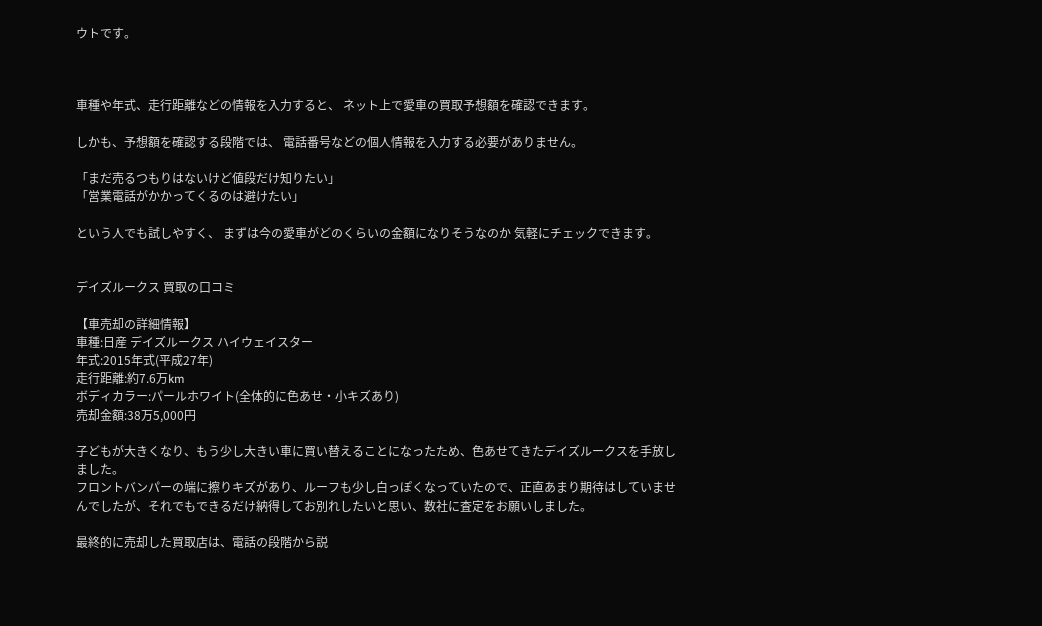ウトです。



車種や年式、走行距離などの情報を入力すると、 ネット上で愛車の買取予想額を確認できます。

しかも、予想額を確認する段階では、 電話番号などの個人情報を入力する必要がありません。

「まだ売るつもりはないけど値段だけ知りたい」
「営業電話がかかってくるのは避けたい」

という人でも試しやすく、 まずは今の愛車がどのくらいの金額になりそうなのか 気軽にチェックできます。


デイズルークス 買取の口コミ

【車売却の詳細情報】
車種:日産 デイズルークス ハイウェイスター
年式:2015年式(平成27年)
走行距離:約7.6万km
ボディカラー:パールホワイト(全体的に色あせ・小キズあり)
売却金額:38万5,000円

子どもが大きくなり、もう少し大きい車に買い替えることになったため、色あせてきたデイズルークスを手放しました。
フロントバンパーの端に擦りキズがあり、ルーフも少し白っぽくなっていたので、正直あまり期待はしていませんでしたが、それでもできるだけ納得してお別れしたいと思い、数社に査定をお願いしました。

最終的に売却した買取店は、電話の段階から説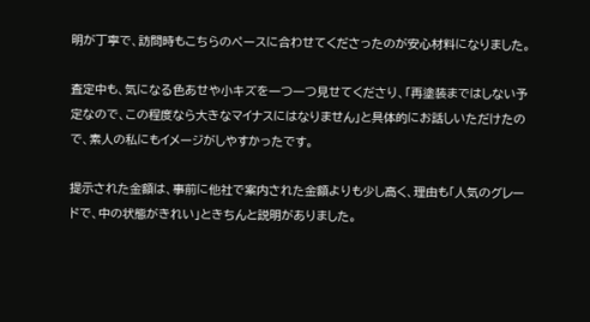明が丁寧で、訪問時もこちらのペースに合わせてくださったのが安心材料になりました。

査定中も、気になる色あせや小キズを一つ一つ見せてくださり、「再塗装まではしない予定なので、この程度なら大きなマイナスにはなりません」と具体的にお話しいただけたので、素人の私にもイメージがしやすかったです。

提示された金額は、事前に他社で案内された金額よりも少し高く、理由も「人気のグレードで、中の状態がきれい」ときちんと説明がありました。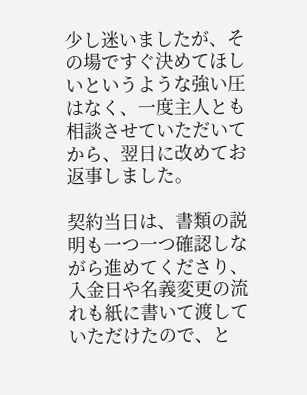少し迷いましたが、その場ですぐ決めてほしいというような強い圧はなく、一度主人とも相談させていただいてから、翌日に改めてお返事しました。

契約当日は、書類の説明も一つ一つ確認しながら進めてくださり、入金日や名義変更の流れも紙に書いて渡していただけたので、と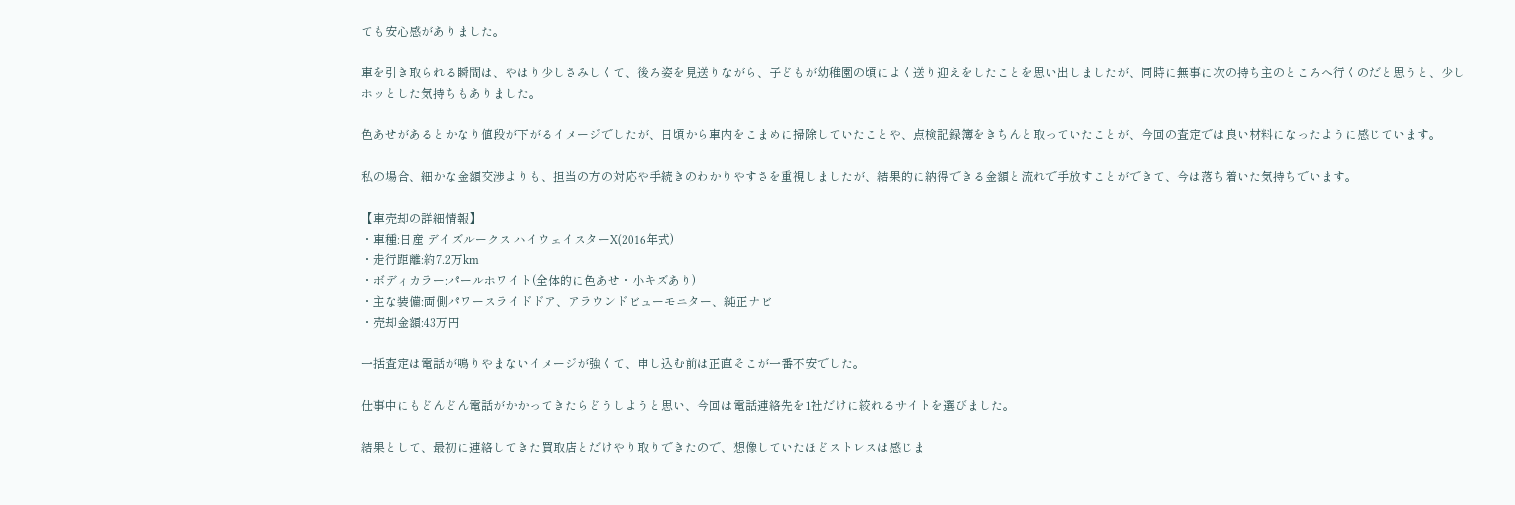ても安心感がありました。

車を引き取られる瞬間は、やはり少しさみしくて、後ろ姿を見送りながら、子どもが幼稚園の頃によく送り迎えをしたことを思い出しましたが、同時に無事に次の持ち主のところへ行くのだと思うと、少しホッとした気持ちもありました。

色あせがあるとかなり値段が下がるイメージでしたが、日頃から車内をこまめに掃除していたことや、点検記録簿をきちんと取っていたことが、今回の査定では良い材料になったように感じています。

私の場合、細かな金額交渉よりも、担当の方の対応や手続きのわかりやすさを重視しましたが、結果的に納得できる金額と流れで手放すことができて、今は落ち着いた気持ちでいます。

【車売却の詳細情報】
・車種:日産 デイズルークス ハイウェイスターX(2016年式)
・走行距離:約7.2万km
・ボディカラー:パールホワイト(全体的に色あせ・小キズあり)
・主な装備:両側パワースライドドア、アラウンドビューモニター、純正ナビ
・売却金額:43万円

一括査定は電話が鳴りやまないイメージが強くて、申し込む前は正直そこが一番不安でした。

仕事中にもどんどん電話がかかってきたらどうしようと思い、今回は電話連絡先を1社だけに絞れるサイトを選びました。

結果として、最初に連絡してきた買取店とだけやり取りできたので、想像していたほどストレスは感じま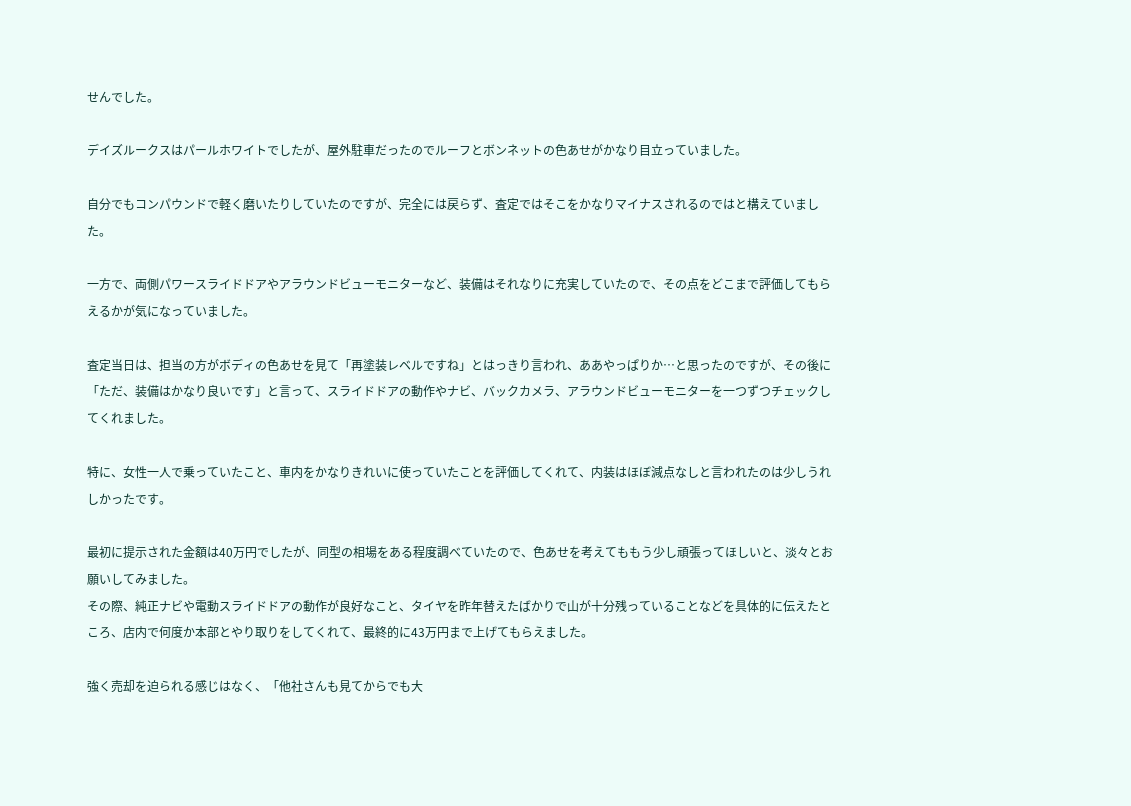せんでした。

デイズルークスはパールホワイトでしたが、屋外駐車だったのでルーフとボンネットの色あせがかなり目立っていました。

自分でもコンパウンドで軽く磨いたりしていたのですが、完全には戻らず、査定ではそこをかなりマイナスされるのではと構えていました。

一方で、両側パワースライドドアやアラウンドビューモニターなど、装備はそれなりに充実していたので、その点をどこまで評価してもらえるかが気になっていました。

査定当日は、担当の方がボディの色あせを見て「再塗装レベルですね」とはっきり言われ、ああやっぱりか…と思ったのですが、その後に「ただ、装備はかなり良いです」と言って、スライドドアの動作やナビ、バックカメラ、アラウンドビューモニターを一つずつチェックしてくれました。

特に、女性一人で乗っていたこと、車内をかなりきれいに使っていたことを評価してくれて、内装はほぼ減点なしと言われたのは少しうれしかったです。

最初に提示された金額は40万円でしたが、同型の相場をある程度調べていたので、色あせを考えてももう少し頑張ってほしいと、淡々とお願いしてみました。
その際、純正ナビや電動スライドドアの動作が良好なこと、タイヤを昨年替えたばかりで山が十分残っていることなどを具体的に伝えたところ、店内で何度か本部とやり取りをしてくれて、最終的に43万円まで上げてもらえました。

強く売却を迫られる感じはなく、「他社さんも見てからでも大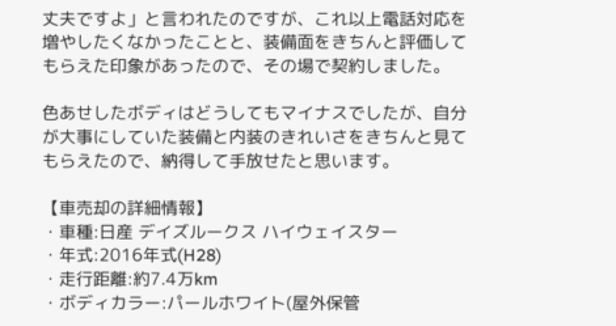丈夫ですよ」と言われたのですが、これ以上電話対応を増やしたくなかったことと、装備面をきちんと評価してもらえた印象があったので、その場で契約しました。

色あせしたボディはどうしてもマイナスでしたが、自分が大事にしていた装備と内装のきれいさをきちんと見てもらえたので、納得して手放せたと思います。

【車売却の詳細情報】
・車種:日産 デイズルークス ハイウェイスター
・年式:2016年式(H28)
・走行距離:約7.4万km
・ボディカラー:パールホワイト(屋外保管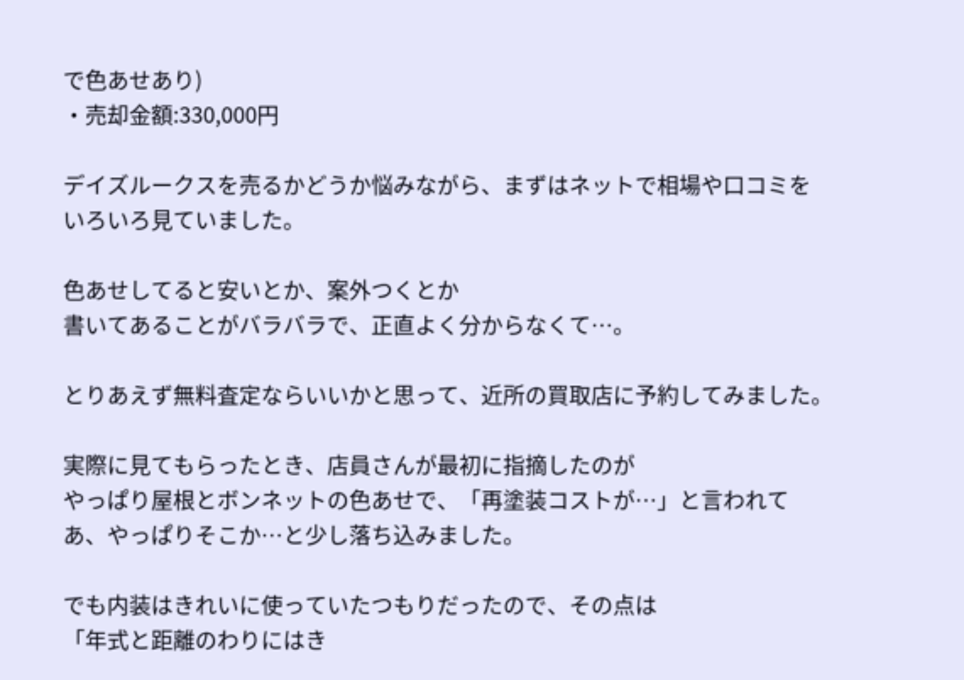で色あせあり)
・売却金額:330,000円

デイズルークスを売るかどうか悩みながら、まずはネットで相場や口コミを
いろいろ見ていました。

色あせしてると安いとか、案外つくとか
書いてあることがバラバラで、正直よく分からなくて…。

とりあえず無料査定ならいいかと思って、近所の買取店に予約してみました。

実際に見てもらったとき、店員さんが最初に指摘したのが
やっぱり屋根とボンネットの色あせで、「再塗装コストが…」と言われて
あ、やっぱりそこか…と少し落ち込みました。

でも内装はきれいに使っていたつもりだったので、その点は
「年式と距離のわりにはき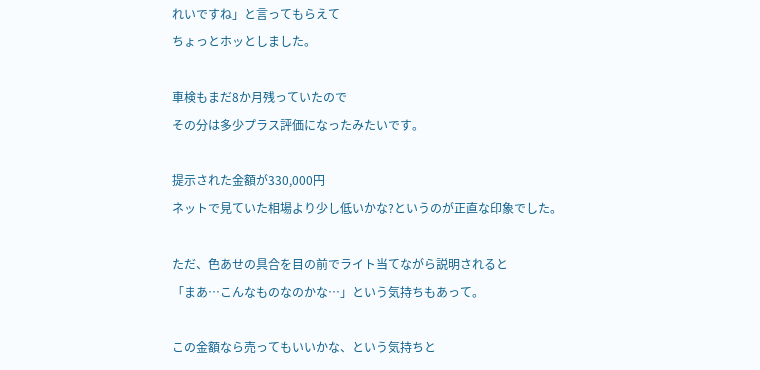れいですね」と言ってもらえて
ちょっとホッとしました。

車検もまだ8か月残っていたので
その分は多少プラス評価になったみたいです。

提示された金額が330,000円
ネットで見ていた相場より少し低いかな?というのが正直な印象でした。

ただ、色あせの具合を目の前でライト当てながら説明されると
「まあ…こんなものなのかな…」という気持ちもあって。

この金額なら売ってもいいかな、という気持ちと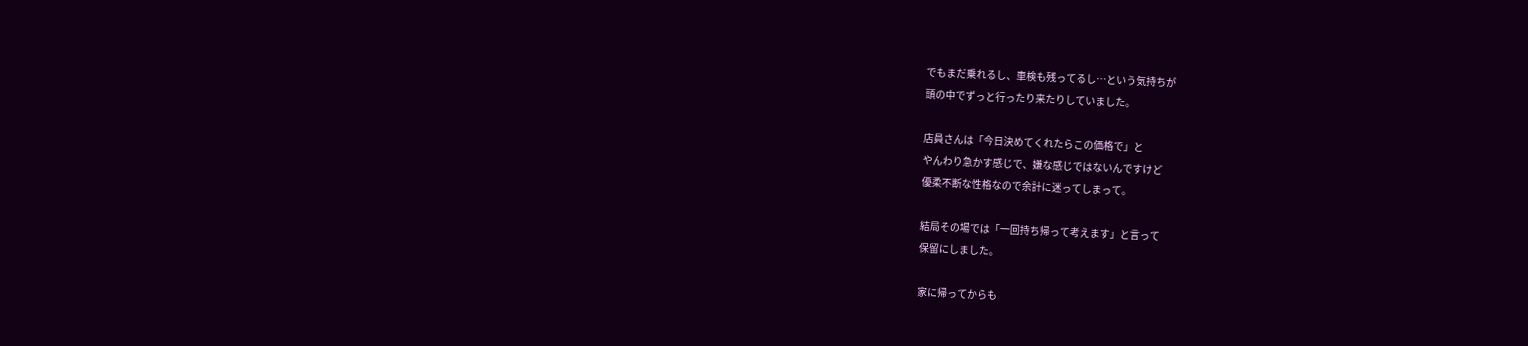でもまだ乗れるし、車検も残ってるし…という気持ちが
頭の中でずっと行ったり来たりしていました。

店員さんは「今日決めてくれたらこの価格で」と
やんわり急かす感じで、嫌な感じではないんですけど
優柔不断な性格なので余計に迷ってしまって。

結局その場では「一回持ち帰って考えます」と言って
保留にしました。

家に帰ってからも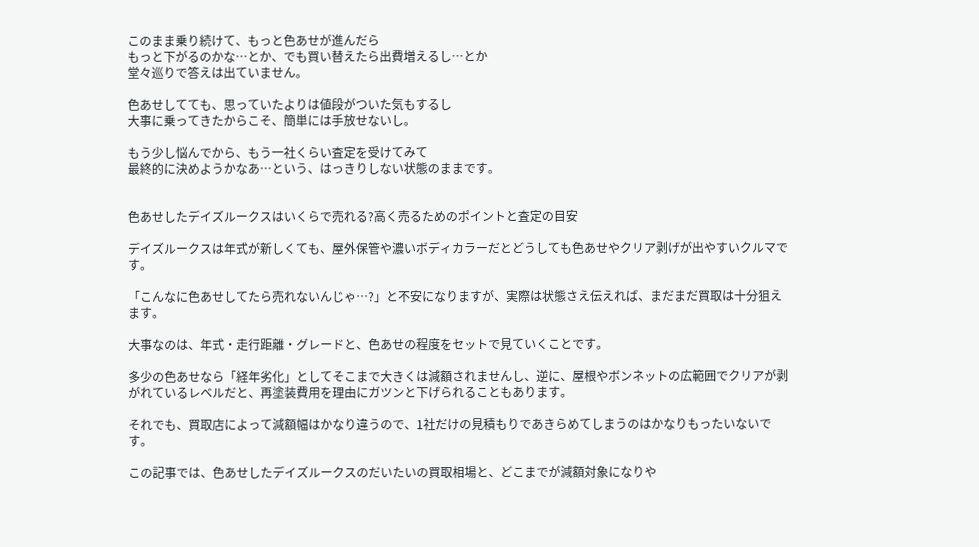このまま乗り続けて、もっと色あせが進んだら
もっと下がるのかな…とか、でも買い替えたら出費増えるし…とか
堂々巡りで答えは出ていません。

色あせしてても、思っていたよりは値段がついた気もするし
大事に乗ってきたからこそ、簡単には手放せないし。

もう少し悩んでから、もう一社くらい査定を受けてみて
最終的に決めようかなあ…という、はっきりしない状態のままです。


色あせしたデイズルークスはいくらで売れる?高く売るためのポイントと査定の目安

デイズルークスは年式が新しくても、屋外保管や濃いボディカラーだとどうしても色あせやクリア剥げが出やすいクルマです。

「こんなに色あせしてたら売れないんじゃ…?」と不安になりますが、実際は状態さえ伝えれば、まだまだ買取は十分狙えます。

大事なのは、年式・走行距離・グレードと、色あせの程度をセットで見ていくことです。

多少の色あせなら「経年劣化」としてそこまで大きくは減額されませんし、逆に、屋根やボンネットの広範囲でクリアが剥がれているレベルだと、再塗装費用を理由にガツンと下げられることもあります。

それでも、買取店によって減額幅はかなり違うので、1社だけの見積もりであきらめてしまうのはかなりもったいないです。

この記事では、色あせしたデイズルークスのだいたいの買取相場と、どこまでが減額対象になりや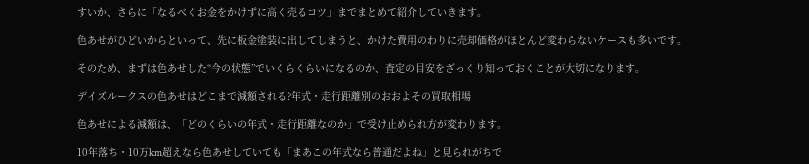すいか、さらに「なるべくお金をかけずに高く売るコツ」までまとめて紹介していきます。

色あせがひどいからといって、先に板金塗装に出してしまうと、かけた費用のわりに売却価格がほとんど変わらないケースも多いです。

そのため、まずは色あせした“今の状態”でいくらくらいになるのか、査定の目安をざっくり知っておくことが大切になります。

デイズルークスの色あせはどこまで減額される?年式・走行距離別のおおよその買取相場

色あせによる減額は、「どのくらいの年式・走行距離なのか」で受け止められ方が変わります。

10年落ち・10万km超えなら色あせしていても「まあこの年式なら普通だよね」と見られがちで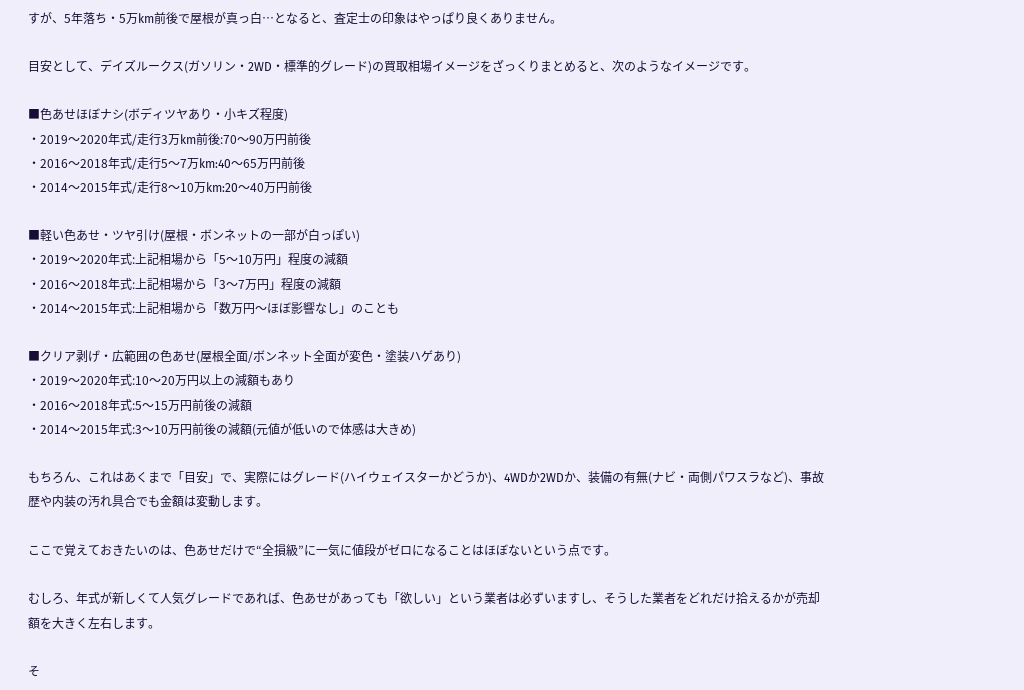すが、5年落ち・5万km前後で屋根が真っ白…となると、査定士の印象はやっぱり良くありません。

目安として、デイズルークス(ガソリン・2WD・標準的グレード)の買取相場イメージをざっくりまとめると、次のようなイメージです。

■色あせほぼナシ(ボディツヤあり・小キズ程度)
・2019〜2020年式/走行3万km前後:70〜90万円前後
・2016〜2018年式/走行5〜7万km:40〜65万円前後
・2014〜2015年式/走行8〜10万km:20〜40万円前後

■軽い色あせ・ツヤ引け(屋根・ボンネットの一部が白っぽい)
・2019〜2020年式:上記相場から「5〜10万円」程度の減額
・2016〜2018年式:上記相場から「3〜7万円」程度の減額
・2014〜2015年式:上記相場から「数万円〜ほぼ影響なし」のことも

■クリア剥げ・広範囲の色あせ(屋根全面/ボンネット全面が変色・塗装ハゲあり)
・2019〜2020年式:10〜20万円以上の減額もあり
・2016〜2018年式:5〜15万円前後の減額
・2014〜2015年式:3〜10万円前後の減額(元値が低いので体感は大きめ)

もちろん、これはあくまで「目安」で、実際にはグレード(ハイウェイスターかどうか)、4WDか2WDか、装備の有無(ナビ・両側パワスラなど)、事故歴や内装の汚れ具合でも金額は変動します。

ここで覚えておきたいのは、色あせだけで“全損級”に一気に値段がゼロになることはほぼないという点です。

むしろ、年式が新しくて人気グレードであれば、色あせがあっても「欲しい」という業者は必ずいますし、そうした業者をどれだけ拾えるかが売却額を大きく左右します。

そ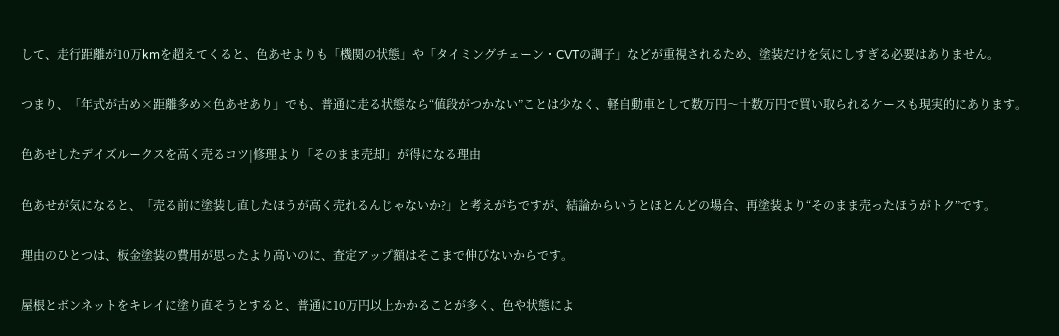して、走行距離が10万kmを超えてくると、色あせよりも「機関の状態」や「タイミングチェーン・CVTの調子」などが重視されるため、塗装だけを気にしすぎる必要はありません。

つまり、「年式が古め×距離多め×色あせあり」でも、普通に走る状態なら“値段がつかない”ことは少なく、軽自動車として数万円〜十数万円で買い取られるケースも現実的にあります。

色あせしたデイズルークスを高く売るコツ|修理より「そのまま売却」が得になる理由

色あせが気になると、「売る前に塗装し直したほうが高く売れるんじゃないか?」と考えがちですが、結論からいうとほとんどの場合、再塗装より“そのまま売ったほうがトク”です。

理由のひとつは、板金塗装の費用が思ったより高いのに、査定アップ額はそこまで伸びないからです。

屋根とボンネットをキレイに塗り直そうとすると、普通に10万円以上かかることが多く、色や状態によ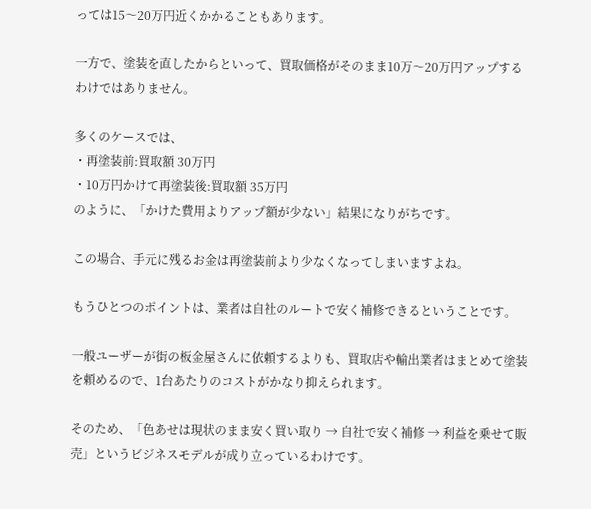っては15〜20万円近くかかることもあります。

一方で、塗装を直したからといって、買取価格がそのまま10万〜20万円アップするわけではありません。

多くのケースでは、
・再塗装前:買取額 30万円
・10万円かけて再塗装後:買取額 35万円
のように、「かけた費用よりアップ額が少ない」結果になりがちです。

この場合、手元に残るお金は再塗装前より少なくなってしまいますよね。

もうひとつのポイントは、業者は自社のルートで安く補修できるということです。

一般ユーザーが街の板金屋さんに依頼するよりも、買取店や輸出業者はまとめて塗装を頼めるので、1台あたりのコストがかなり抑えられます。

そのため、「色あせは現状のまま安く買い取り → 自社で安く補修 → 利益を乗せて販売」というビジネスモデルが成り立っているわけです。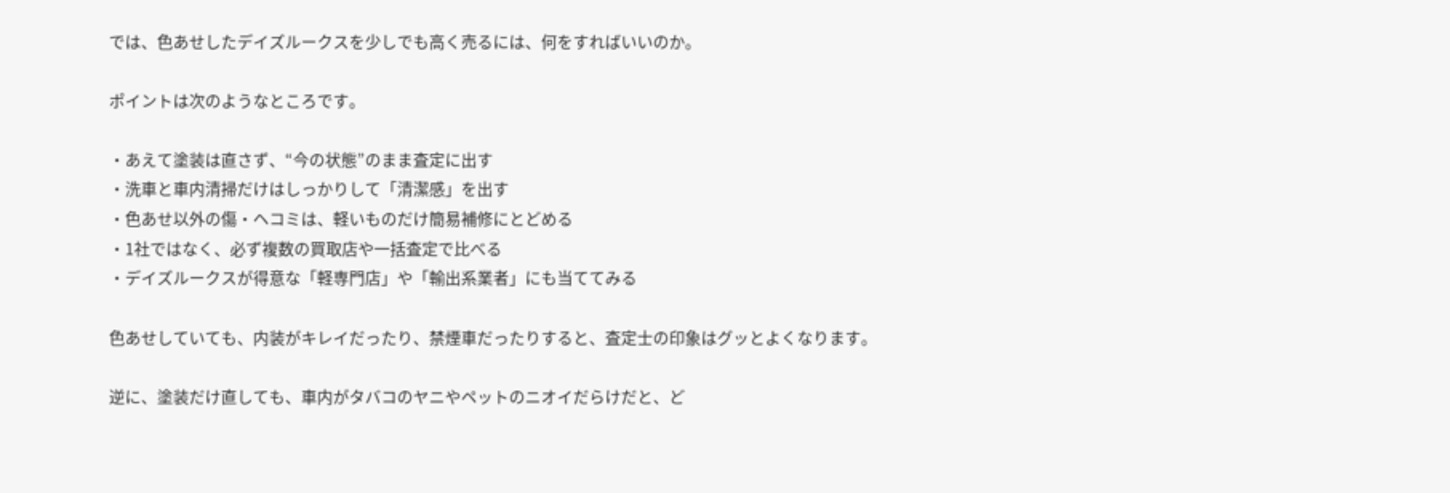では、色あせしたデイズルークスを少しでも高く売るには、何をすればいいのか。

ポイントは次のようなところです。

・あえて塗装は直さず、“今の状態”のまま査定に出す
・洗車と車内清掃だけはしっかりして「清潔感」を出す
・色あせ以外の傷・ヘコミは、軽いものだけ簡易補修にとどめる
・1社ではなく、必ず複数の買取店や一括査定で比べる
・デイズルークスが得意な「軽専門店」や「輸出系業者」にも当ててみる

色あせしていても、内装がキレイだったり、禁煙車だったりすると、査定士の印象はグッとよくなります。

逆に、塗装だけ直しても、車内がタバコのヤニやペットのニオイだらけだと、ど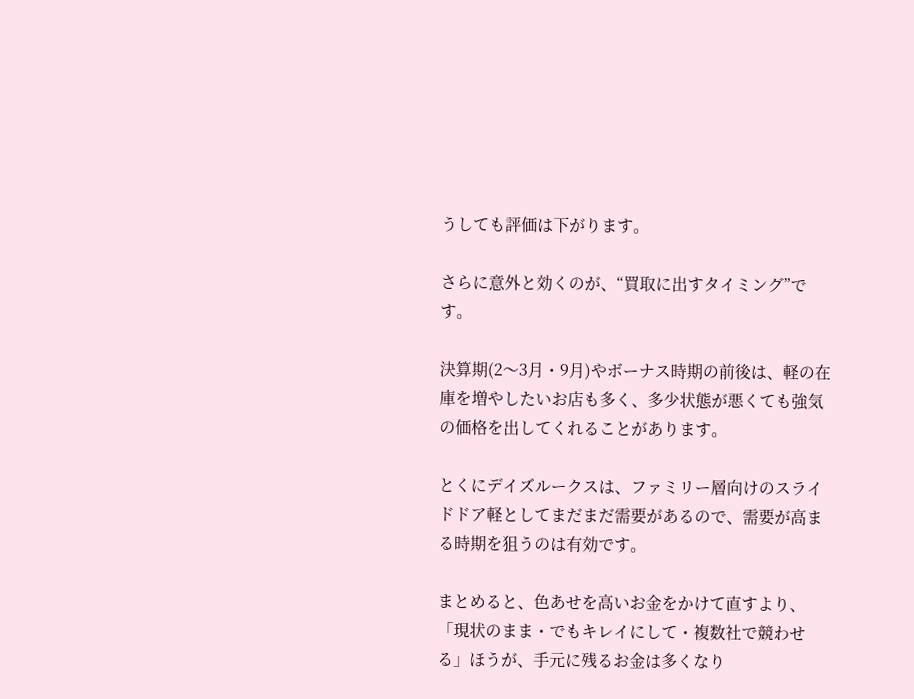うしても評価は下がります。

さらに意外と効くのが、“買取に出すタイミング”です。

決算期(2〜3月・9月)やボーナス時期の前後は、軽の在庫を増やしたいお店も多く、多少状態が悪くても強気の価格を出してくれることがあります。

とくにデイズルークスは、ファミリー層向けのスライドドア軽としてまだまだ需要があるので、需要が高まる時期を狙うのは有効です。

まとめると、色あせを高いお金をかけて直すより、「現状のまま・でもキレイにして・複数社で競わせる」ほうが、手元に残るお金は多くなり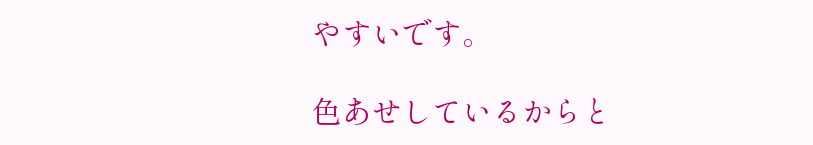やすいです。

色あせしているからと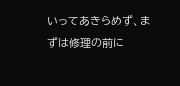いってあきらめず、まずは修理の前に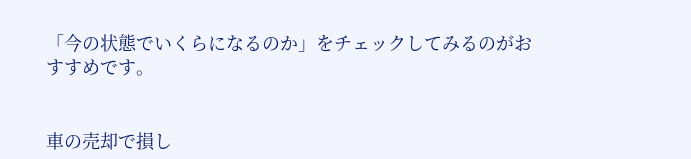「今の状態でいくらになるのか」をチェックしてみるのがおすすめです。


車の売却で損し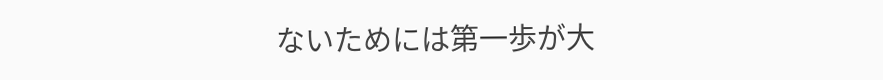ないためには第一歩が大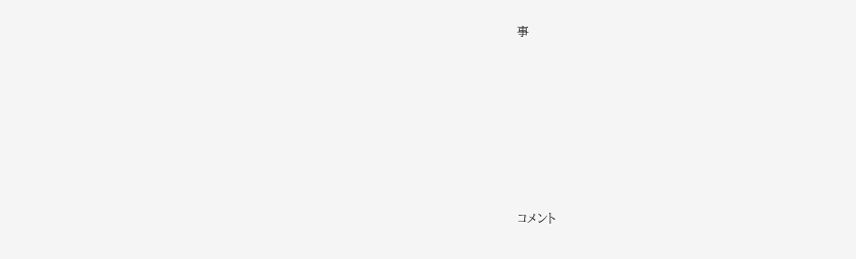事











コメント